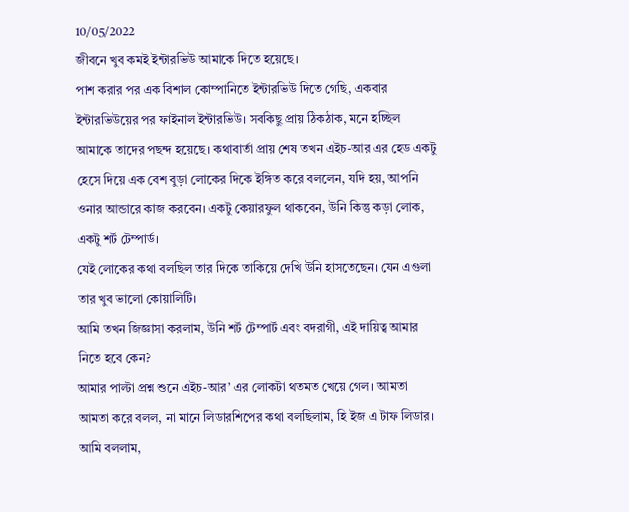10/05/2022
জীবনে খুব কমই ইন্টারভিউ আমাকে দিতে হয়েছে।
পাশ করার পর এক বিশাল কোম্পানিতে ইন্টারভিউ দিতে গেছি, একবার ইন্টারভিউয়ের পর ফাইনাল ইন্টারভিউ। সবকিছু প্রায় ঠিকঠাক, মনে হচ্ছিল আমাকে তাদের পছন্দ হয়েছে। কথাবার্তা প্রায় শেষ তখন এইচ-আর এর হেড একটু হেসে দিয়ে এক বেশ বুড়া লোকের দিকে ইঙ্গিত করে বললেন, যদি হয়, আপনি ওনার আন্ডারে কাজ করবেন। একটু কেয়ারফুল থাকবেন, উনি কিন্তু কড়া লোক, একটু শর্ট টেম্পার্ড।
যেই লোকের কথা বলছিল তার দিকে তাকিয়ে দেখি উনি হাসতেছেন। যেন এগুলা তার খুব ভালো কোয়ালিটি।
আমি তখন জিজ্ঞাসা করলাম, উনি শর্ট টেম্পার্ট এবং বদরাগী, এই দায়িত্ব আমার নিতে হবে কেন?
আমার পাল্টা প্রশ্ন শুনে এইচ-আর’ এর লোকটা থতমত খেয়ে গেল। আমতা আমতা করে বলল, না মানে লিডারশিপের কথা বলছিলাম, হি ইজ এ টাফ লিডার।
আমি বললাম,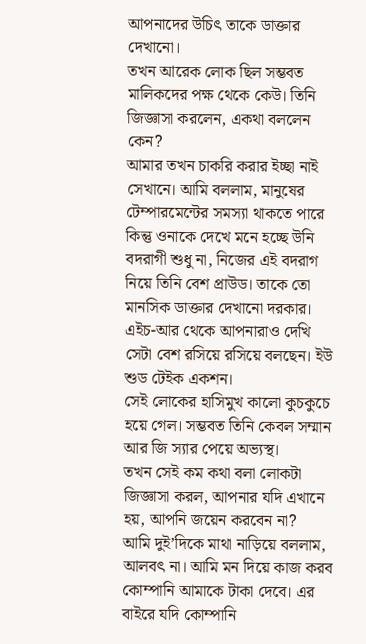আপনাদের উচিৎ তাকে ডাক্তার দেখানো।
তখন আরেক লোক ছিল সম্ভবত মালিকদের পক্ষ থেকে কেউ। তিনি জিজ্ঞাসা করলেন, একথা বললেন কেন?
আমার তখন চাকরি করার ইচ্ছা নাই সেখানে। আমি বললাম, মানুষের টেম্পারমেন্টের সমস্যা থাকতে পারে কিন্তু ওনাকে দেখে মনে হচ্ছে উনি বদরাগী শুধু না, নিজের এই বদরাগ নিয়ে তিনি বেশ প্রাউড। তাকে তো মানসিক ডাক্তার দেখানো দরকার। এইচ-আর থেকে আপনারাও দেখি সেটা বেশ রসিয়ে রসিয়ে বলছেন। ইউ শুড টেইক একশন।
সেই লোকের হাসিমুখ কালো কুচকুচে হয়ে গেল। সম্ভবত তিনি কেবল সম্মান আর জি স্যার পেয়ে অভ্যস্থ।
তখন সেই কম কথা বলা লোকটা জিজ্ঞাসা করল, আপনার যদি এখানে হয়, আপনি জয়েন করবেন না?
আমি দুই’দিকে মাথা নাড়িয়ে বললাম, আলবৎ না। আমি মন দিয়ে কাজ করব কোম্পানি আমাকে টাকা দেবে। এর বাইরে যদি কোম্পানি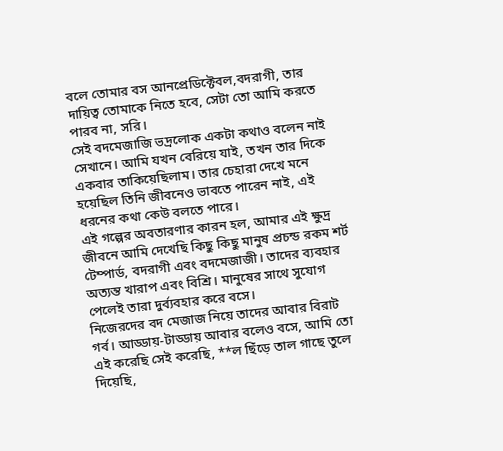বলে তোমার বস আনপ্রেডিক্টেবল,বদরাগী, তার দায়িত্ব তোমাকে নিতে হবে, সেটা তো আমি করতে পারব না, সরি।
সেই বদমেজাজি ভদ্রলোক একটা কথাও বলেন নাই সেখানে। আমি যখন বেরিয়ে যাই, তখন তার দিকে একবার তাকিয়েছিলাম। তার চেহারা দেখে মনে হয়েছিল তিনি জীবনেও ভাবতে পারেন নাই, এই ধরনের কথা কেউ বলতে পারে।
এই গল্পের অবতারণার কারন হল, আমার এই ক্ষুদ্র জীবনে আমি দেখেছি কিছু কিছু মানুষ প্রচন্ড রকম শর্ট টেম্পার্ড, বদরাগী এবং বদমেজাজী। তাদের ব্যবহার অত্যন্ত খারাপ এবং বিশ্রি। মানুষের সাথে সুযোগ পেলেই তারা দুর্ব্যবহার করে বসে।
নিজেরদের বদ মেজাজ নিয়ে তাদের আবার বিরাট গর্ব। আড্ডায়-টাড্ডায় আবার বলেও বসে, আমি তো এই করেছি সেই করেছি, **ল ছিঁড়ে তাল গাছে তুলে দিয়েছি,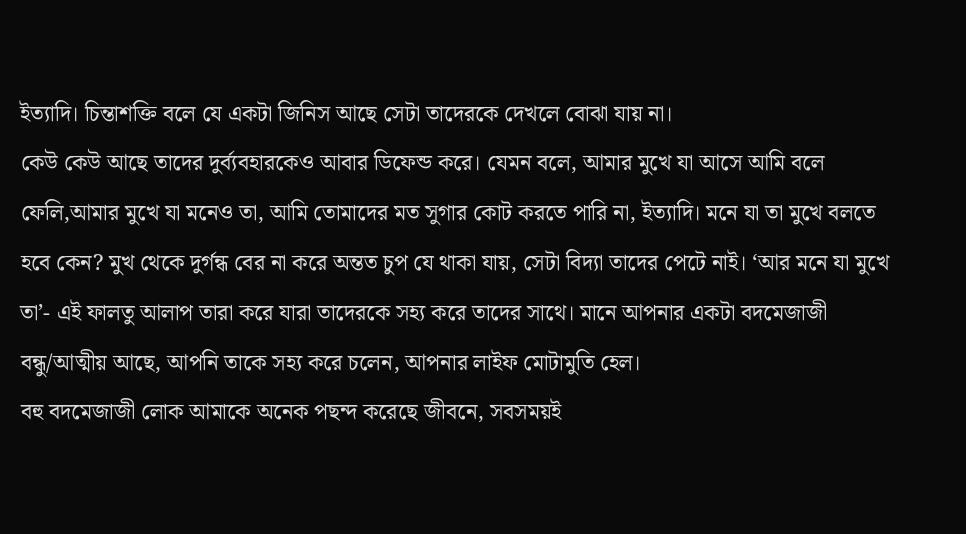ইত্যাদি। চিন্তাশক্তি বলে যে একটা জিনিস আছে সেটা তাদেরকে দেখলে বোঝা যায় না।
কেউ কেউ আছে তাদের দুর্ব্যবহারকেও আবার ডিফেন্ড করে। যেমন বলে, আমার মুখে যা আসে আমি বলে ফেলি,আমার মুখে যা মনেও তা, আমি তোমাদের মত সুগার কোট করতে পারি না, ইত্যাদি। মনে যা তা মুখে বলতে হবে কেন? মুখ থেকে দুর্গন্ধ বের না করে অন্তত চুপ যে থাকা যায়, সেটা বিদ্যা তাদের পেটে নাই। ‘আর মনে যা মুখে তা’- এই ফালতু আলাপ তারা করে যারা তাদেরকে সহ্য করে তাদের সাথে। মানে আপনার একটা বদমেজাজী বন্ধু/আত্মীয় আছে, আপনি তাকে সহ্য করে চলেন, আপনার লাইফ মোটামুতি হেল।
বহু বদমেজাজী লোক আমাকে অনেক পছন্দ করেছে জীবনে, সবসময়ই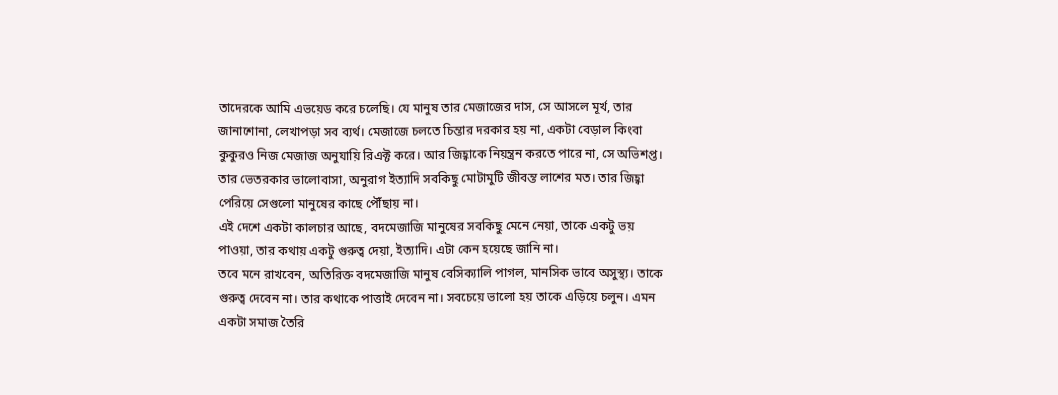তাদেরকে আমি এভয়েড করে চলেছি। যে মানুষ তার মেজাজের দাস, সে আসলে মূর্খ, তার জানাশোনা, লেখাপড়া সব ব্যর্থ। মেজাজে চলতে চিন্তার দরকার হয় না, একটা বেড়াল কিংবা কুকুরও নিজ মেজাজ অনুযায়ি রিএক্ট করে। আর জিহ্বাকে নিয়ন্ত্রন করতে পারে না, সে অভিশপ্ত। তার ভেতরকার ভালোবাসা, অনুরাগ ইত্যাদি সবকিছু মোটামুটি জীবন্ত লাশের মত। তার জিহ্বা পেরিয়ে সেগুলো মানুষের কাছে পৌঁছায় না।
এই দেশে একটা কালচার আছে, বদমেজাজি মানুষের সবকিছু মেনে নেয়া, তাকে একটু ভয় পাওয়া, তার কথায় একটু গুরুত্ব দেয়া, ইত্যাদি। এটা কেন হয়েছে জানি না।
তবে মনে রাখবেন, অতিরিক্ত বদমেজাজি মানুষ বেসিক্যালি পাগল, মানসিক ভাবে অসুস্থ্য। তাকে গুরুত্ব দেবেন না। তার কথাকে পাত্তাই দেবেন না। সবচেয়ে ভালো হয় তাকে এড়িয়ে চলুন। এমন একটা সমাজ তৈরি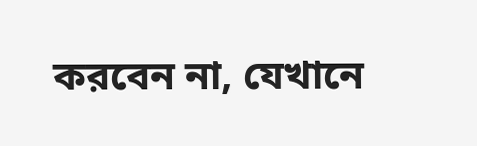করবেন না, যেখানে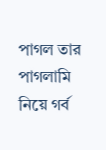পাগল তার পাগলামি নিয়ে গর্ব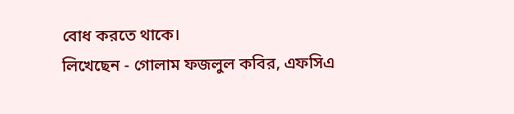বোধ করতে থাকে।
লিখেছেন - গোলাম ফজলুল কবির, এফসিএ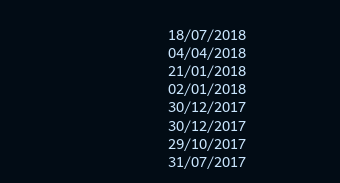18/07/2018
04/04/2018
21/01/2018
02/01/2018
30/12/2017
30/12/2017
29/10/2017
31/07/2017